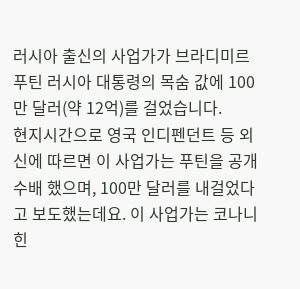러시아 출신의 사업가가 브라디미르 푸틴 러시아 대통령의 목숨 값에 100만 달러(약 12억)를 걸었습니다.
현지시간으로 영국 인디펜던트 등 외신에 따르면 이 사업가는 푸틴을 공개 수배 했으며, 100만 달러를 내걸었다고 보도했는데요. 이 사업가는 코나니힌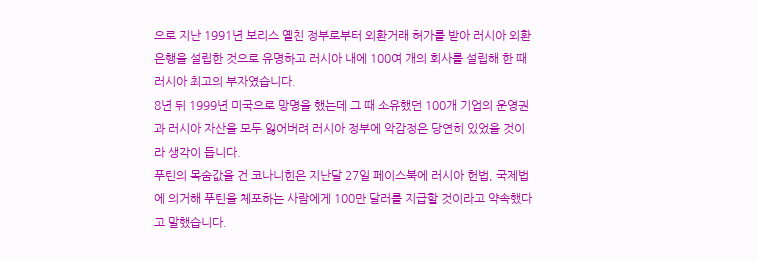으로 지난 1991년 보리스 옐친 정부로부터 외환거래 허가를 받아 러시아 외환은행을 설립한 것으로 유명하고 러시아 내에 100여 개의 회사를 설립해 한 때 러시아 최고의 부자였습니다.
8년 뒤 1999년 미국으로 망명을 했는데 그 때 소유했던 100개 기업의 운영권과 러시아 자산을 모두 잃어버려 러시아 정부에 악감정은 당연히 있었을 것이라 생각이 듭니다.
푸틴의 목숨값을 건 코나니힌은 지난달 27일 페이스북에 러시아 헌법, 국제법에 의거해 푸틴을 체포하는 사람에게 100만 달러를 지급할 것이라고 약속했다고 말했습니다.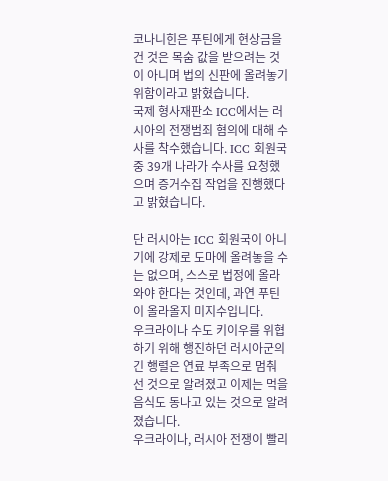코나니힌은 푸틴에게 현상금을 건 것은 목숨 값을 받으려는 것이 아니며 법의 신판에 올려놓기 위함이라고 밝혔습니다.
국제 형사재판소 ICC에서는 러시아의 전쟁범죄 혐의에 대해 수사를 착수했습니다. ICC 회원국 중 39개 나라가 수사를 요청했으며 증거수집 작업을 진행했다고 밝혔습니다.

단 러시아는 ICC 회원국이 아니기에 강제로 도마에 올려놓을 수는 없으며, 스스로 법정에 올라와야 한다는 것인데, 과연 푸틴이 올라올지 미지수입니다.
우크라이나 수도 키이우를 위협하기 위해 행진하던 러시아군의 긴 행렬은 연료 부족으로 멈춰 선 것으로 알려졌고 이제는 먹을 음식도 동나고 있는 것으로 알려졌습니다.
우크라이나, 러시아 전쟁이 빨리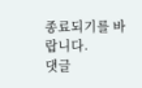종료되기를 바랍니다.
댓글